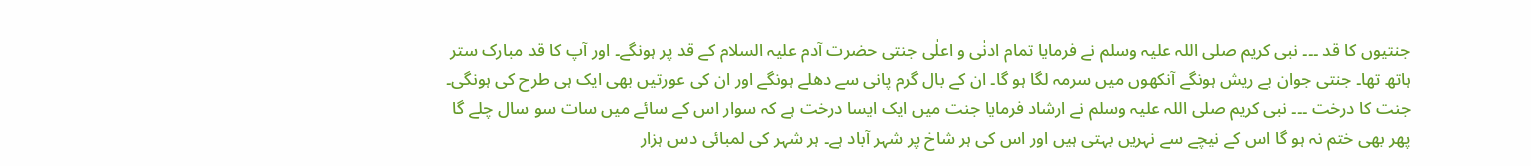جنتیوں کا قد ۔۔۔ نبی کریم صلی اللہ علیہ وسلم نے فرمایا تمام ادنٰی و اعلٰی جنتی حضرت آدم علیہ السلام کے قد پر ہونگے۔ اور آپ کا قد مبارک ستر ہاتھ تھا۔ جنتی جوان بے ریش ہونگے آنکھوں میں سرمہ لگا ہو گا۔ ان کے بال گرم پانی سے دھلے ہونگے اور ان کی عورتیں بھی ایک ہی طرح کی ہونگی۔ جنت کا درخت ۔۔۔ نبی کریم صلی اللہ علیہ وسلم نے ارشاد فرمایا جنت میں ایک ایسا درخت ہے کہ سوار اس کے سائے میں سات سو سال چلے گا پھر بھی ختم نہ ہو گا اس کے نیچے سے نہریں بہتی ہیں اور اس کی ہر شاخ پر شہر آباد ہے۔ ہر شہر کی لمبائی دس ہزار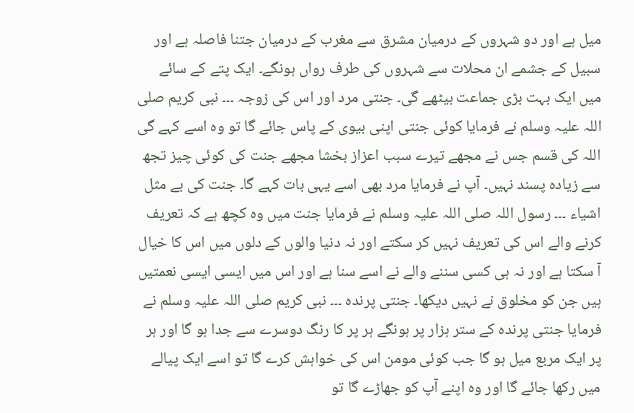میل ہے اور دو شہروں کے درمیان مشرق سے مغرب کے درمیان جتنا فاصلہ ہے اور سبیل کے جشمے ان محلات سے شہروں کی طرف رواں ہونگے۔ ایک پتے کے سائے میں ایک بہت بڑی جماعت بیٹھے گی۔ جنتی مرد اور اس کی زوجہ ۔۔۔ نبی کریم صلی اللہ علیہ وسلم نے فرمایا کوئی جنتی اپنی بیوی کے پاس جائے گا تو وہ اسے کہے گی اللہ کی قسم جس نے مجھے تیرے سبب اعزاز بخشا مجھے جنت کی کوئی چیز تجھ سے زیادہ پسند نہیں۔ آپ نے فرمایا مرد بھی اسے یہی بات کہے گا۔ جنت کی بے مثل اشیاء ۔۔۔ رسول اللہ صلی اللہ علیہ وسلم نے فرمایا جنت میں وہ کچھ ہے کہ تعریف کرنے والے اس کی تعریف نہیں کر سکتے اور نہ دنیا والوں کے دلوں میں اس کا خیال آ سکتا ہے اور نہ ہی کسی سننے والے نے اسے سنا ہے اور اس میں ایسی ایسی نعمتیں ہیں جن کو مخلوق نے نہیں دیکھا۔ جنتی پرندہ ۔۔۔ نبی کریم صلی اللہ علیہ وسلم نے فرمایا جنتی پرندہ کے ستر ہزار پر ہونگے ہر پر کا رنگ دوسرے سے جدا ہو گا اور ہر پر ایک مربع میل ہو گا جب کوئی مومن اس کی خواہش کرے گا تو اسے ایک پیالے میں رکھا جائے گا اور وہ اپنے آپ کو جھاڑے گا تو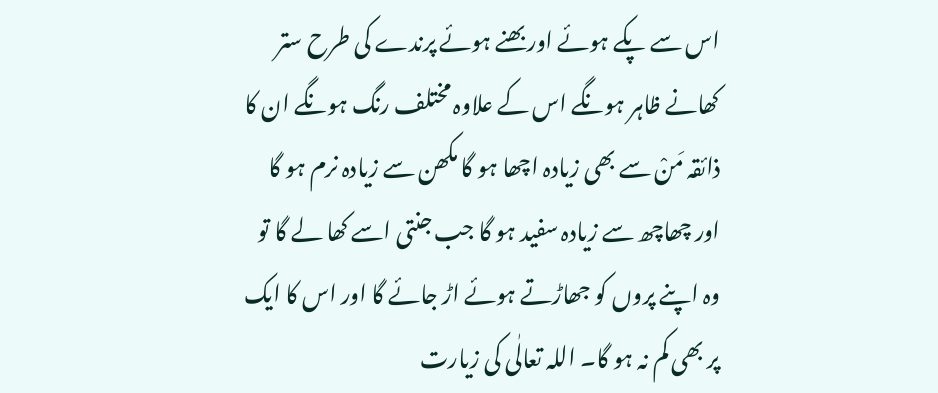اس سے پکے ہوئے اور بھنے ہوئے پرندے کی طرح ستر کھانے ظاہر ہونگے اس کے علاوہ مختلف رنگ ہونگے ان کا ذائقہ مَنْ سے بھی زیادہ اچھا ہو گا مکھن سے زیادہ نرم ہو گا اور چھاچھ سے زیادہ سفید ہو گا جب جنتی اسے کھا لے گا تو وہ اپنے پروں کو جھاڑتے ہوئے اڑ جائے گا اور اس کا ایک پر بھی کم نہ ہو گا۔ اللہ تعالٰی کی زیارت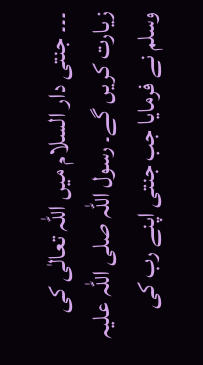۔۔۔ جنتی دار السلام میں اللہ تعالٰی کی زیارت کریں گے۔ رسول اللہ صلی اللہ علیہ وسلم نے فرمایا جب جنتی اپنے رب کی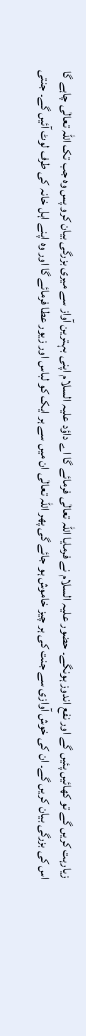زیارہت کریں گے تو کھائیں پئیں گے اور نفع اندوز ہونگے۔ حضور علیہ السلام نے فرمایا اللہ تعالٰی فرمائے گا اے داؤد علیہ السلام اپنی بہترین آواز سے میری بزرگی بیان کرو پس وہ جب تک اللہ تعالٰی چاہے گا اس کی بزرگی بیان کریں گے۔ ان کی خوش آوازی سے جنت کی ہر چیز خاموش ہو جائے گی پھر اللہ تعالٰی ان میں سے ہر ایک کو لباس اور زیور عطا فرمائے گا اور وہ اپنے اہل خانہ کی طرف لوٹ آئیں گے۔ جنتی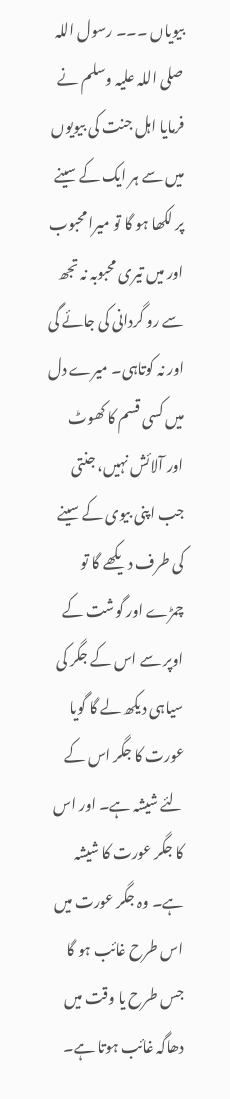بیویاں ۔۔۔ رسول اللہ صلی اللہ علیہ وسلم نے فرمایا اہل جنت کی بیویوں میں سے ہر ایک کے سینے پر لکھا ہو گا تو میرا محبوب اور میں تیری محبوبہ نہ تجھ سے رو گردانی کی جائے گی اور نہ کوتاہی۔ میرے دل میں کسی قسم کا کھوٹ اور آلائش نہیں، جنتی جب اپنی بیوی کے سینے کی طرف دیکھے گا تو چمڑے اور گوشت کے اوپر سے اس کے جگر کی سیاہی دیکھ لے گا گویا عورت کا جگر اس کے لئے شیشہ ہے۔ اور اس کا جگر عورت کا شیشہ ہے۔ وہ جگر عورت میں اس طرح غائب ہو گا جس طرح یا وقت میں دھاگہ غائب ہوتا ہے۔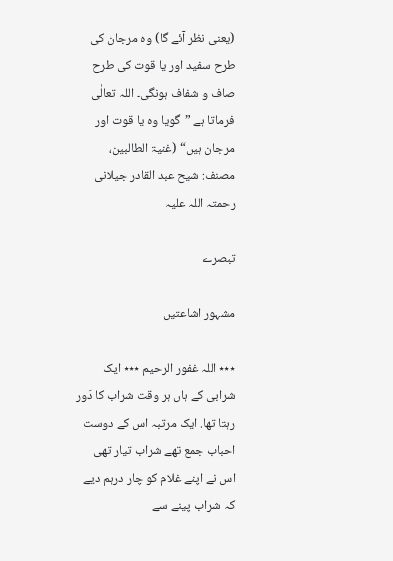(یعنی نظر آئے گا) وہ مرجان کی طرح سفید اور یا قوت کی طرح صاف و شفاف ہونگی۔ اللہ تعالٰی فرماتا ہے ”گویا وہ یا قوت اور مرجان ہیں“ (غنیۃ الطالبین، مصنف: شیح عبد القادر جیلانی رحمتہ اللہ علیہ

تبصرے

مشہور اشاعتیں

٭٭٭ اللہ غفور الرحیم ٭٭٭ ایک شرابی کے ہاں ہر وقت شراب کا دَور رہتا تھا. ایک مرتبہ اس کے دوست احباب جمع تھے شراب تیار تھی اس نے اپنے غلام کو چار درہم دیے کہ شراب پینے سے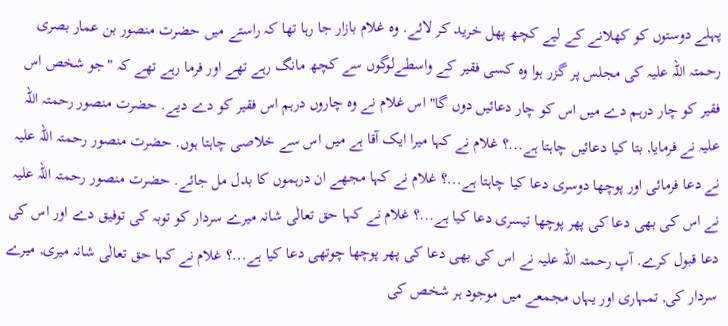پہلے دوستوں کو کھلانے کے لیے کچھ پھل خرید کر لائے. وہ غلام بازار جا رہا تھا کہ راستے میں حضرت منصور بن عمار بصری رحمتہ اللہ علیہ کی مجلس پر گزر ہوا وہ کسی فقیر کے واسطےلوگوں سے کچھ مانگ رہے تھے اور فرما رہے تھے کہ "جو شخص اس فقیر کو چار درہم دے میں اس کو چار دعائیں دوں گا" اس غلام نے وہ چاروں درہم اس فقیر کو دے دیے. حضرت منصور رحمتہ اللہ علیہ نے فرمایا, بتا کیا دعائیں چاہتا ہے...؟ غلام نے کہا میرا ایک آقا ہے میں اس سے خلاصی چاہتا ہوں. حضرت منصور رحمتہ اللہ علیہ نے دعا فرمائی اور پوچھا دوسری دعا کیا چاہتا ہے...؟ غلام نے کہا مجھے ان درہموں کا بدل مل جائے. حضرت منصور رحمتہ اللہ علیہ نے اس کی بھی دعا کی پھر پوچھا تیسری دعا کیا ہے...؟ غلام نے کہا حق تعالٰی شانہ میرے سردار کو توبہ کی توفیق دے اور اس کی دعا قبول کرے. آپ رحمتہ اللہ علیہ نے اس کی بھی دعا کی پھر پوچھا چوتھی دعا کیا ہے...؟ غلام نے کہا حق تعالٰی شانہ میری, میرے سردار کی, تمہاری اور یہاں مجمعے میں موجود ہر شخص کی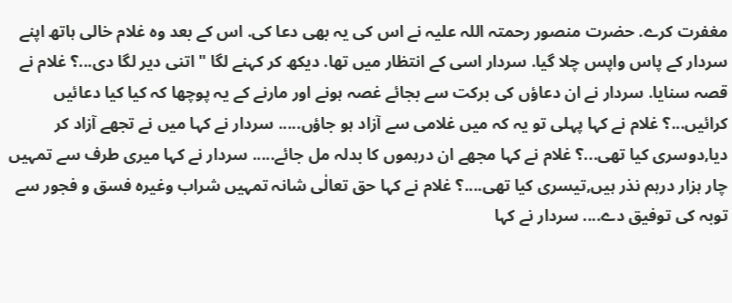مغفرت کرے. حضرت منصور رحمتہ اللہ علیہ نے اس کی یہ بھی دعا کی. اس کے بعد وہ غلام خالی ہاتھ اپنے سردار کے پاس واپس چلا گیا. سردار اسی کے انتظار میں تھا. دیکھ کر کہنے لگا " اتنی دیر لگا دی...؟ غلام نے قصہ سنایا. سردار نے ان دعاؤں کی برکت سے بجائے غصہ ہونے اور مارنے کے یہ پوچھا کہ کیا کیا دعائیں کرائیں...؟ غلام نے کہا پہلی تو یہ کہ میں غلامی سے آزاد ہو جاؤں..... سردار نے کہا میں نے تجھے آزاد کر دیا,دوسری کیا تھی...؟ غلام نے کہا مجھے ان درہموں کا بدلہ مل جائے..... سردار نے کہا میری طرف سے تمہیں چار ہزار درہم نذر ہیں,تیسری کیا تھی....؟ غلام نے کہا حق تعالٰی شانہ تمہیں شراب وغیرہ فسق و فجور سے توبہ کی توفیق دے.... سردار نے کہا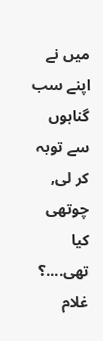میں نے اپنے سب گناہوں سے توبہ کر لی, چوتھی کیا تھی....؟ غلام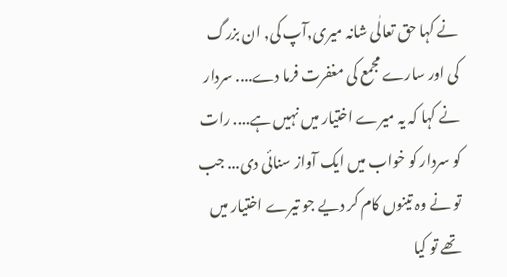نے کہا حق تعالٰی شانہ میری,آپ کی, ان بزرگ کی اور سارے مجمع کی مغفرت فرما دے.... سردار نے کہا کہ یہ میرے اختیار میں نہیں ہے.... رات کو سردار کو خواب میں ایک آواز سنائی دی... جب تو نے وہ تینوں کام کر دیے جو تیرے اختیار میں تھے تو کیا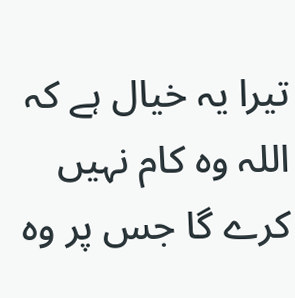تیرا یہ خیال ہے کہ اللہ وہ کام نہیں کرے گا جس پر وہ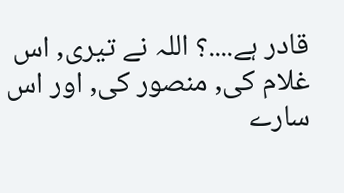قادر ہے....؟ اللہ نے تیری, اس غلام کی, منصور کی, اور اس سارے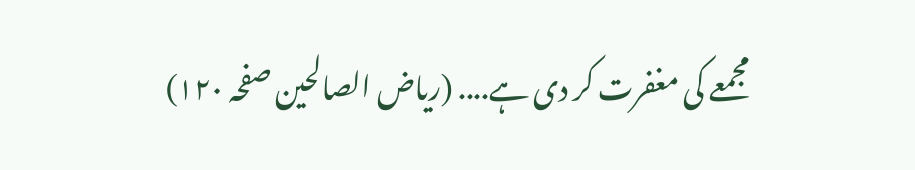مجمعے کی مغفرت کر دی ہے.... (ریاض الصالحین صفحہ ۱۲۰)